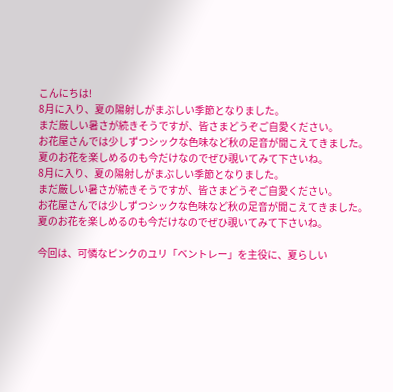こんにちは!
8月に入り、夏の陽射しがまぶしい季節となりました。
まだ厳しい暑さが続きそうですが、皆さまどうぞご自愛ください。
お花屋さんでは少しずつシックな色味など秋の足音が聞こえてきました。
夏のお花を楽しめるのも今だけなのでぜひ覗いてみて下さいね。
8月に入り、夏の陽射しがまぶしい季節となりました。
まだ厳しい暑さが続きそうですが、皆さまどうぞご自愛ください。
お花屋さんでは少しずつシックな色味など秋の足音が聞こえてきました。
夏のお花を楽しめるのも今だけなのでぜひ覗いてみて下さいね。

今回は、可憐なピンクのユリ「ベントレー」を主役に、夏らしい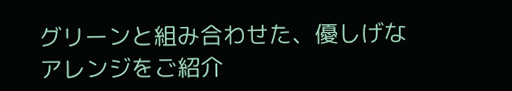グリーンと組み合わせた、優しげなアレンジをご紹介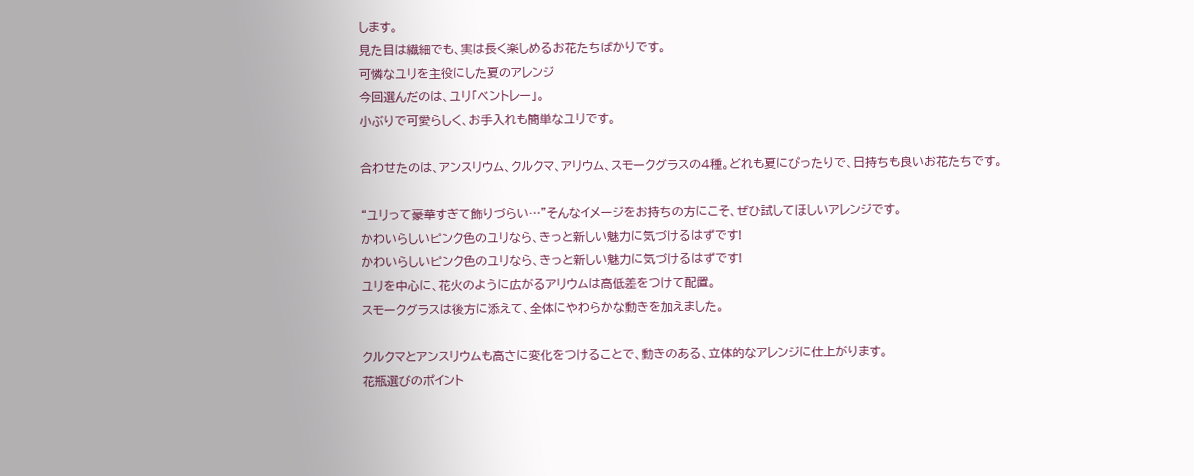します。
見た目は繊細でも、実は長く楽しめるお花たちばかりです。
可憐なユリを主役にした夏のアレンジ
今回選んだのは、ユリ「ベントレー」。
小ぶりで可愛らしく、お手入れも簡単なユリです。

合わせたのは、アンスリウム、クルクマ、アリウム、スモークグラスの4種。どれも夏にぴったりで、日持ちも良いお花たちです。

“ユリって豪華すぎて飾りづらい…”そんなイメージをお持ちの方にこそ、ぜひ試してほしいアレンジです。
かわいらしいピンク色のユリなら、きっと新しい魅力に気づけるはずです!
かわいらしいピンク色のユリなら、きっと新しい魅力に気づけるはずです!
ユリを中心に、花火のように広がるアリウムは高低差をつけて配置。
スモークグラスは後方に添えて、全体にやわらかな動きを加えました。

クルクマとアンスリウムも高さに変化をつけることで、動きのある、立体的なアレンジに仕上がります。
花瓶選びのポイント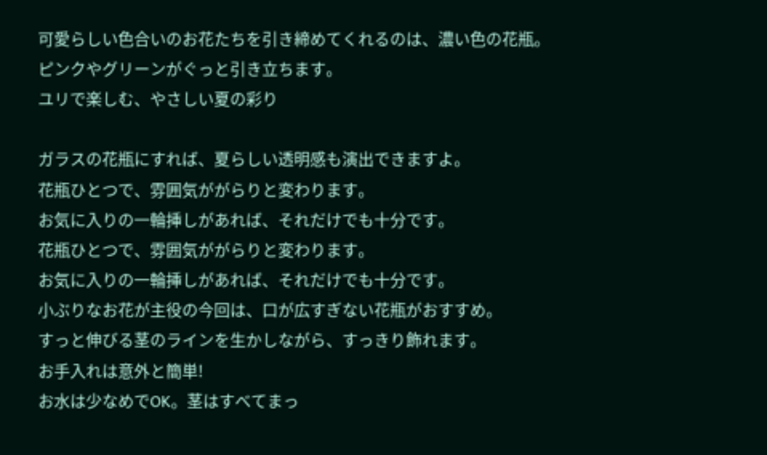可愛らしい色合いのお花たちを引き締めてくれるのは、濃い色の花瓶。
ピンクやグリーンがぐっと引き立ちます。
ユリで楽しむ、やさしい夏の彩り

ガラスの花瓶にすれば、夏らしい透明感も演出できますよ。
花瓶ひとつで、雰囲気ががらりと変わります。
お気に入りの一輪挿しがあれば、それだけでも十分です。
花瓶ひとつで、雰囲気ががらりと変わります。
お気に入りの一輪挿しがあれば、それだけでも十分です。
小ぶりなお花が主役の今回は、口が広すぎない花瓶がおすすめ。
すっと伸びる茎のラインを生かしながら、すっきり飾れます。
お手入れは意外と簡単!
お水は少なめでOK。茎はすべてまっ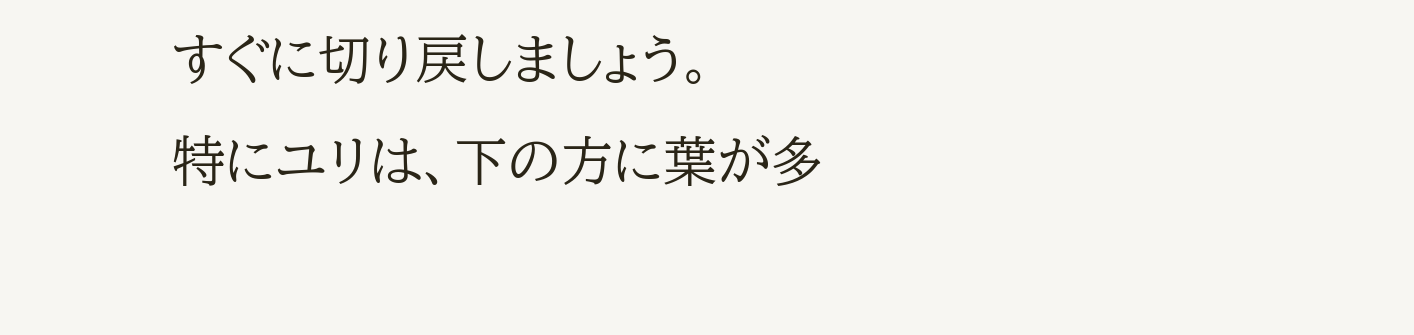すぐに切り戻しましょう。
特にユリは、下の方に葉が多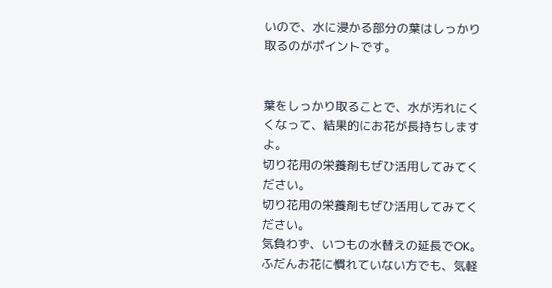いので、水に浸かる部分の葉はしっかり取るのがポイントです。


葉をしっかり取ることで、水が汚れにくくなって、結果的にお花が長持ちしますよ。
切り花用の栄養剤もぜひ活用してみてください。
切り花用の栄養剤もぜひ活用してみてください。
気負わず、いつもの水替えの延長でOK。
ふだんお花に慣れていない方でも、気軽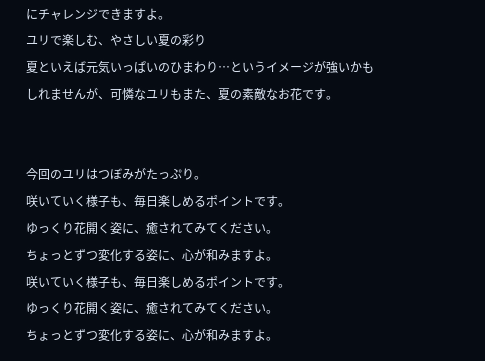にチャレンジできますよ。
ユリで楽しむ、やさしい夏の彩り
夏といえば元気いっぱいのひまわり…というイメージが強いかもしれませんが、可憐なユリもまた、夏の素敵なお花です。


今回のユリはつぼみがたっぷり。
咲いていく様子も、毎日楽しめるポイントです。
ゆっくり花開く姿に、癒されてみてください。
ちょっとずつ変化する姿に、心が和みますよ。
咲いていく様子も、毎日楽しめるポイントです。
ゆっくり花開く姿に、癒されてみてください。
ちょっとずつ変化する姿に、心が和みますよ。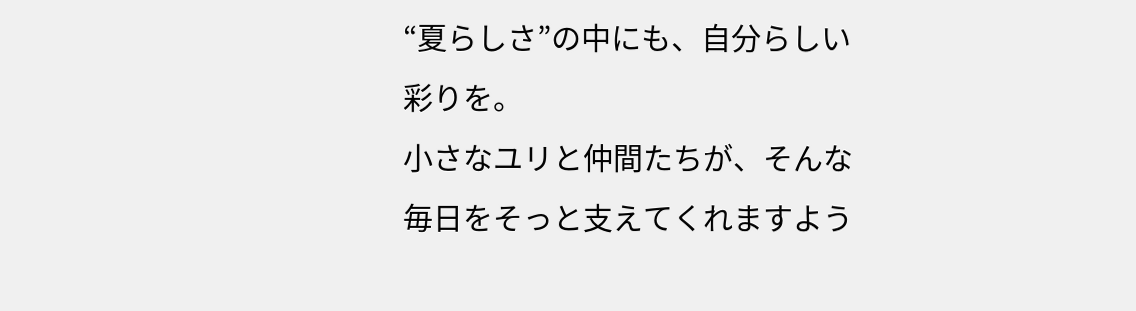“夏らしさ”の中にも、自分らしい彩りを。
小さなユリと仲間たちが、そんな毎日をそっと支えてくれますよう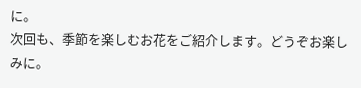に。
次回も、季節を楽しむお花をご紹介します。どうぞお楽しみに。